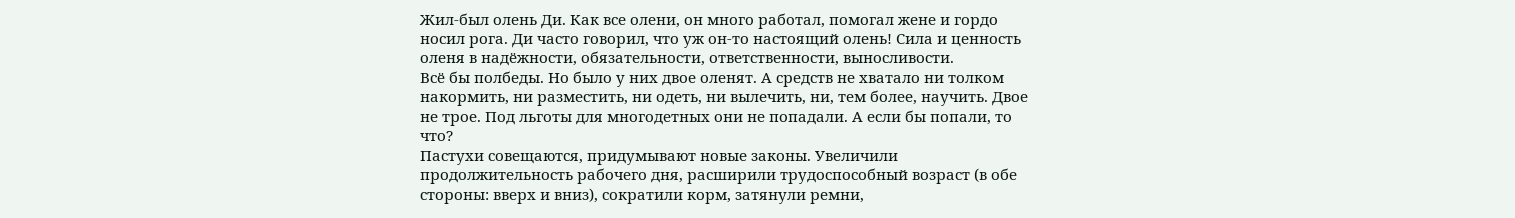Жил-был олень Ди. Как все олени, он много работал, помогал жене и гордо носил рога. Ди часто говорил, что уж он-то настоящий олень! Сила и ценность оленя в надёжности, обязательности, ответственности, выносливости.
Всё бы полбеды. Но было у них двое оленят. А средств не хватало ни толком накормить, ни разместить, ни одеть, ни вылечить, ни, тем более, научить. Двое не трое. Под льготы для многодетных они не попадали. А если бы попали, то что?
Пастухи совещаются, придумывают новые законы. Увеличили продолжительность рабочего дня, расширили трудоспособный возраст (в обе стороны: вверх и вниз), сократили корм, затянули ремни,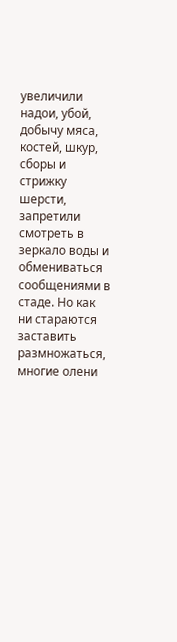увеличили надои, убой, добычу мяса, костей, шкур, сборы и стрижку шерсти, запретили смотреть в зеркало воды и обмениваться сообщениями в стаде. Но как ни стараются заставить размножаться, многие олени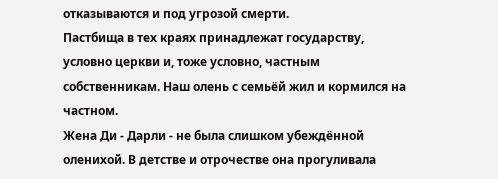отказываются и под угрозой смерти.
Пастбища в тех краях принадлежат государству, условно церкви и, тоже условно, частным собственникам. Наш олень с семьёй жил и кормился на частном.
Жена Ди - Дарли - не была слишком убеждённой оленихой. В детстве и отрочестве она прогуливала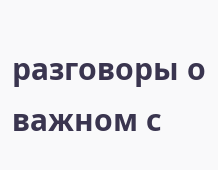разговоры о важном с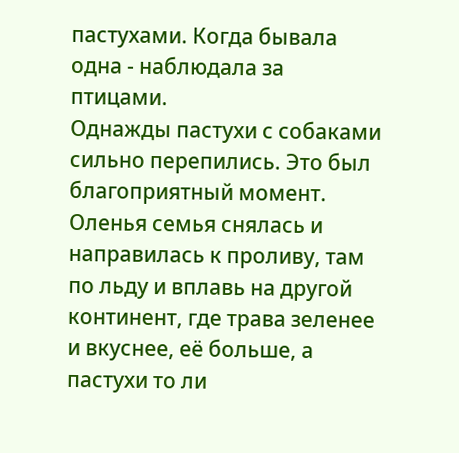пастухами. Когда бывала одна - наблюдала за птицами.
Однажды пастухи с собаками сильно перепились. Это был благоприятный момент. Оленья семья снялась и направилась к проливу, там по льду и вплавь на другой континент, где трава зеленее и вкуснее, её больше, а пастухи то ли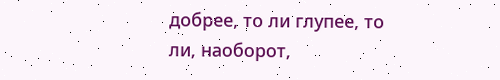добрее, то ли глупее, то ли, наоборот,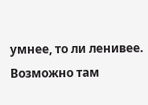умнее, то ли ленивее. Возможно там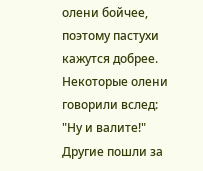олени бойчее, поэтому пастухи кажутся добрее. Некоторые олени говорили вслед: "Ну и валите!" Другие пошли за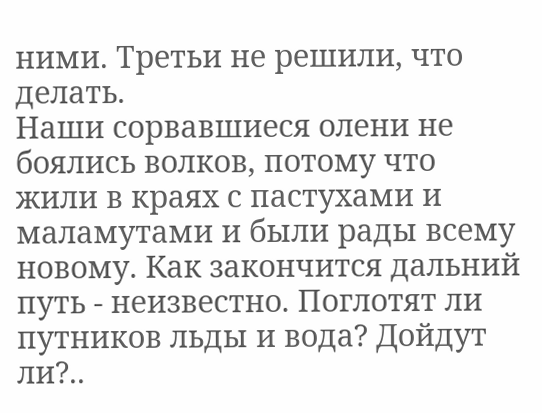ними. Третьи не решили, что делать.
Наши сорвавшиеся олени не боялись волков, потому что жили в краях с пастухами и маламутами и были рады всему новому. Как закончится дальний путь - неизвестно. Поглотят ли путников льды и вода? Дойдут ли?..